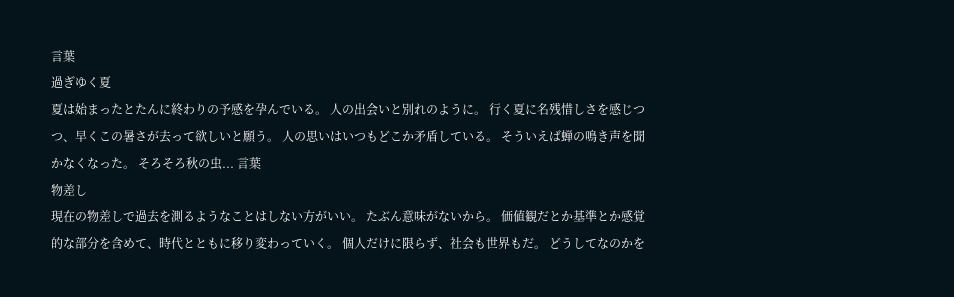言葉
過ぎゆく夏
夏は始まったとたんに終わりの予感を孕んでいる。 人の出会いと別れのように。 行く夏に名残惜しさを感じつつ、早くこの暑さが去って欲しいと願う。 人の思いはいつもどこか矛盾している。 そういえば蝉の鳴き声を聞かなくなった。 そろそろ秋の虫... 言葉
物差し
現在の物差しで過去を測るようなことはしない方がいい。 たぶん意味がないから。 価値観だとか基準とか感覚的な部分を含めて、時代とともに移り変わっていく。 個人だけに限らず、社会も世界もだ。 どうしてなのかを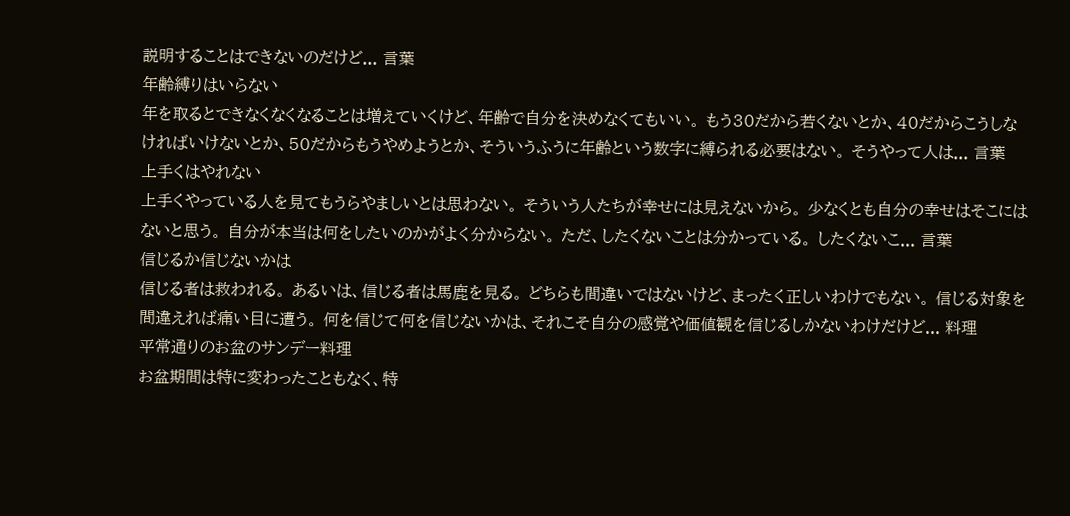説明することはできないのだけど... 言葉
年齢縛りはいらない
年を取るとできなくなくなることは増えていくけど、年齢で自分を決めなくてもいい。 もう30だから若くないとか、40だからこうしなければいけないとか、50だからもうやめようとか、そういうふうに年齢という数字に縛られる必要はない。 そうやって人は... 言葉
上手くはやれない
上手くやっている人を見てもうらやましいとは思わない。 そういう人たちが幸せには見えないから。 少なくとも自分の幸せはそこにはないと思う。 自分が本当は何をしたいのかがよく分からない。 ただ、したくないことは分かっている。 したくないこ... 言葉
信じるか信じないかは
信じる者は救われる。 あるいは、信じる者は馬鹿を見る。 どちらも間違いではないけど、まったく正しいわけでもない。 信じる対象を間違えれば痛い目に遭う。 何を信じて何を信じないかは、それこそ自分の感覚や価値観を信じるしかないわけだけど... 料理
平常通りのお盆のサンデー料理
お盆期間は特に変わったこともなく、特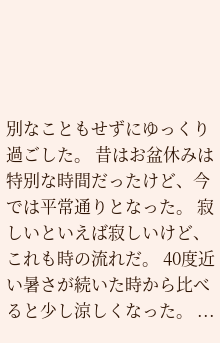別なこともせずにゆっくり過ごした。 昔はお盆休みは特別な時間だったけど、今では平常通りとなった。 寂しいといえば寂しいけど、これも時の流れだ。 40度近い暑さが続いた時から比べると少し涼しくなった。 ...